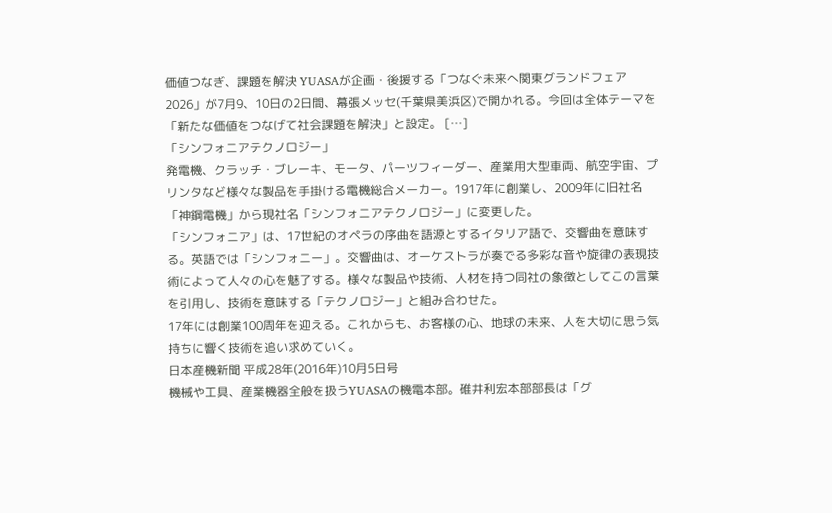価値つなぎ、課題を解決 YUASAが企画・後援する「つなぐ未来へ関東グランドフェア2026」が7月9、10日の2日間、幕張メッセ(千葉県美浜区)で開かれる。今回は全体テーマを「新たな価値をつなげて社会課題を解決」と設定。 […]
「シンフォニアテクノロジー」
発電機、クラッチ・ブレーキ、モータ、パーツフィーダー、産業用大型車両、航空宇宙、プリンタなど様々な製品を手掛ける電機総合メーカー。1917年に創業し、2009年に旧社名「神鋼電機」から現社名「シンフォニアテクノロジー」に変更した。
「シンフォニア」は、17世紀のオペラの序曲を語源とするイタリア語で、交響曲を意味する。英語では「シンフォニー」。交響曲は、オーケストラが奏でる多彩な音や旋律の表現技術によって人々の心を魅了する。様々な製品や技術、人材を持つ同社の象徴としてこの言葉を引用し、技術を意味する「テクノロジー」と組み合わせた。
17年には創業100周年を迎える。これからも、お客様の心、地球の未来、人を大切に思う気持ちに響く技術を追い求めていく。
日本産機新聞 平成28年(2016年)10月5日号
機械や工具、産業機器全般を扱うYUASAの機電本部。碓井利宏本部部長は「グ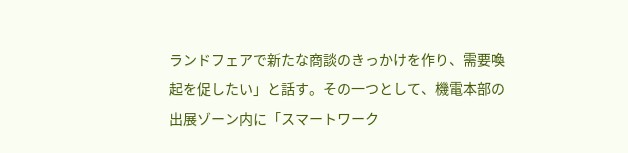ランドフェアで新たな商談のきっかけを作り、需要喚起を促したい」と話す。その一つとして、機電本部の出展ゾーン内に「スマートワーク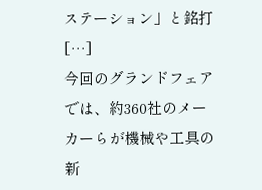ステーション」と銘打 […]
今回のグランドフェアでは、約360社のメーカーらが機械や工具の新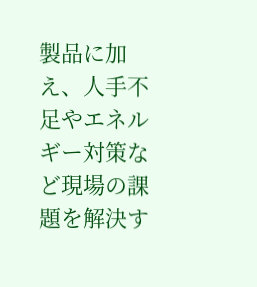製品に加え、人手不足やエネルギー対策など現場の課題を解決す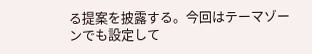る提案を披露する。今回はテーマゾーンでも設定して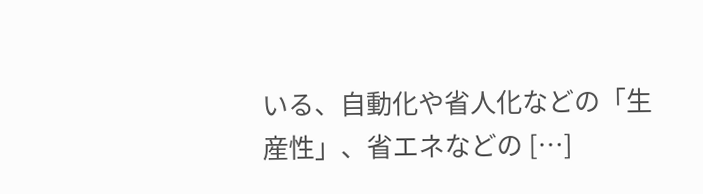いる、自動化や省人化などの「生産性」、省エネなどの […]